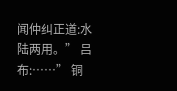闻仲纠正道:水陆两用。” 吕布:……” 铜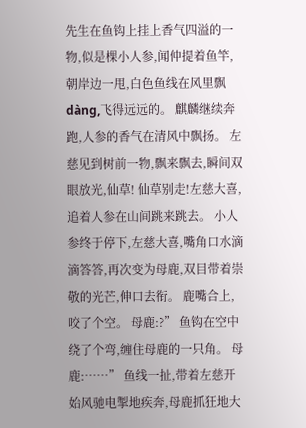先生在鱼钩上挂上香气四溢的一物,似是棵小人参,闻仲提着鱼竿,朝岸边一甩,白色鱼线在风里飘dàng,飞得远远的。 麒麟继续奔跑,人参的香气在清风中飘扬。 左慈见到树前一物,飘来飘去,瞬间双眼放光,仙草! 仙草别走!左慈大喜,追着人参在山间跳来跳去。 小人参终于停下,左慈大喜,嘴角口水滴滴答答,再次变为母鹿,双目带着崇敬的光芒,伸口去衔。 鹿嘴合上,咬了个空。 母鹿:?” 鱼钩在空中绕了个弯,缠住母鹿的一只角。 母鹿:……” 鱼线一扯,带着左慈开始风驰电掣地疾奔,母鹿抓狂地大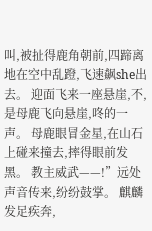叫,被扯得鹿角朝前,四蹄离地在空中乱蹬,飞速飙she出去。 迎面飞来一座悬崖,不,是母鹿飞向悬崖,咚的一声。 母鹿眼冒金星,在山石上碰来撞去,摔得眼前发黑。 教主威武——!”远处声音传来,纷纷鼓掌。 麒麟发足疾奔,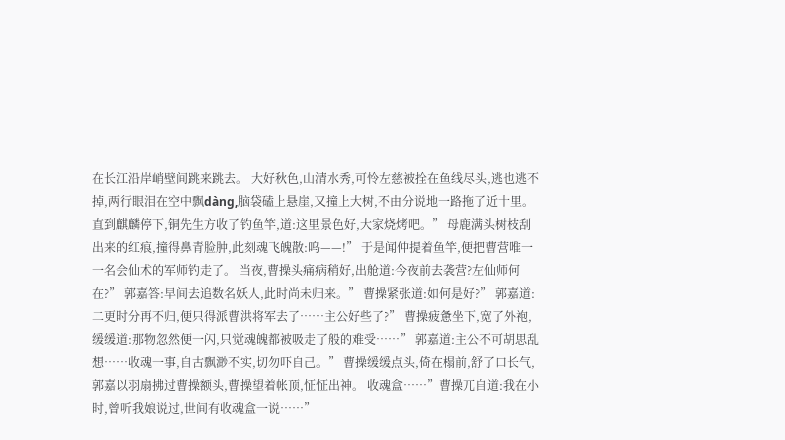在长江沿岸峭壁间跳来跳去。 大好秋色,山清水秀,可怜左慈被拴在鱼线尽头,逃也逃不掉,两行眼泪在空中飘dàng,脑袋磕上悬崖,又撞上大树,不由分说地一路拖了近十里。 直到麒麟停下,铜先生方收了钓鱼竿,道:这里景色好,大家烧烤吧。” 母鹿满头树枝刮出来的红痕,撞得鼻青脸肿,此刻魂飞魄散:呜——!” 于是闻仲提着鱼竿,便把曹营唯一一名会仙术的军师钓走了。 当夜,曹操头痛病稍好,出舱道:今夜前去袭营?左仙师何在?” 郭嘉答:早间去追数名妖人,此时尚未归来。” 曹操紧张道:如何是好?” 郭嘉道:二更时分再不归,便只得派曹洪将军去了……主公好些了?” 曹操疲惫坐下,宽了外袍,缓缓道:那物忽然便一闪,只觉魂魄都被吸走了般的难受……” 郭嘉道:主公不可胡思乱想……收魂一事,自古飘渺不实,切勿吓自己。” 曹操缓缓点头,倚在榻前,舒了口长气, 郭嘉以羽扇拂过曹操额头,曹操望着帐顶,怔怔出神。 收魂盒……”曹操兀自道:我在小时,曾听我娘说过,世间有收魂盒一说……”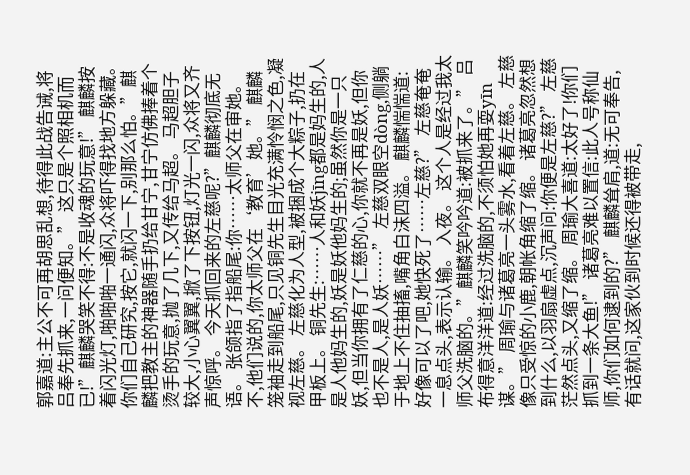郭嘉道:主公不可再胡思乱想,待得此战告诫,将吕奉先抓来,一问便知。” 这只是个照相机而已!”麒麟哭笑不得:不是收魂的玩意!” 麒麟按着闪光灯,啪啪啪一通闪,众将吓得找地方躲藏。 你们自己研究,按它,就闪一下,别那么怕。”麒麟把教主的神器随手扔给甘宁,甘宁仿佛捧着个烫手的玩意,抛了几下,又传给马超。 马超胆子较大,小心翼翼,掀了下按钮,灯光一闪,众将又齐声惊呼。 今天抓回来的左慈呢?”麒麟彻底无语。 张颌指了指船尾:你……太师父在审她。不,他们说的,你太师父在‘教育’她。” 麒麟笼袖走到船尾,只见铜先生目光充满怜悯之色,凝视左慈。 左慈化为人型,被捆成个大粽子,扔在甲板上。 铜先生:……人和妖jīng都是妈生的,人是人他妈生的,妖是妖他妈生的;虽然你是一只妖,但当你拥有了仁慈的心,你就不再是妖,但你也不是人,是人妖……” 左慈双眼空dòng,侧躺于地上不住抽搐,嘴角白沫四溢。 麒麟惴惴道:好像可以了吧,她快死了……左慈?” 左慈奄奄一息点头,表示认输。 入夜。 这个人是经过我太师父洗脑的。”麒麟笑吟吟道:被抓来了。” 吕布得意洋洋道:经过洗脑的,不须怕她再耍yīn谋。” 周瑜与诸葛亮一头雾水,看着左慈。 左慈像只受惊的小鹿,朝帐角缩了缩。 诸葛亮忽然想到什么,以羽扇虚点,沉声问:你便是左慈?” 左慈茫然点头,又缩了缩。 周瑜大喜道:太好了!你们抓到一条大鱼!” 诸葛亮难以置信:此人号称仙师,你们如何逮到的?” 麒麟耸肩,道:无可奉告,有话就问,这家伙到时候还得被带走,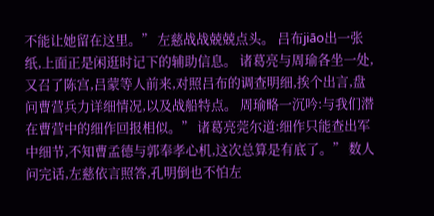不能让她留在这里。” 左慈战战兢兢点头。 吕布jiāo出一张纸,上面正是闲逛时记下的辅助信息。 诸葛亮与周瑜各坐一处,又召了陈宫,吕蒙等人前来,对照吕布的调查明细,挨个出言,盘问曹营兵力详细情况,以及战船特点。 周瑜略一沉吟:与我们潜在曹营中的细作回报相似。” 诸葛亮莞尔道:细作只能查出军中细节,不知曹孟德与郭奉孝心机,这次总算是有底了。” 数人问完话,左慈依言照答,孔明倒也不怕左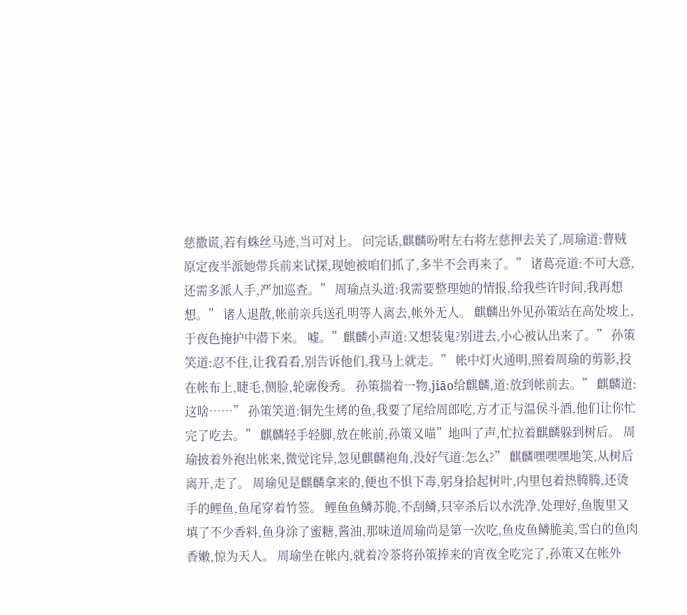慈撒谎,若有蛛丝马迹,当可对上。 问完话,麒麟吩咐左右将左慈押去关了,周瑜道:曹贼原定夜半派她带兵前来试探,现她被咱们抓了,多半不会再来了。” 诸葛亮道:不可大意,还需多派人手,严加巡查。” 周瑜点头道:我需要整理她的情报,给我些许时间,我再想想。” 诸人退散,帐前亲兵送孔明等人离去,帐外无人。 麒麟出外见孙策站在高处坡上,于夜色掩护中潜下来。 嘘。”麒麟小声道:又想装鬼?别进去,小心被认出来了。” 孙策笑道:忍不住,让我看看,别告诉他们,我马上就走。” 帐中灯火通明,照着周瑜的剪影,投在帐布上,睫毛,侧脸,轮廓俊秀。 孙策揣着一物,jiāo给麒麟,道:放到帐前去。” 麒麟道:这啥……” 孙策笑道:铜先生烤的鱼,我要了尾给周郎吃,方才正与温侯斗酒,他们让你忙完了吃去。” 麒麟轻手轻脚,放在帐前,孙策又喵”地叫了声,忙拉着麒麟躲到树后。 周瑜披着外袍出帐来,微觉诧异,忽见麒麟袍角,没好气道:怎么?” 麒麟嘿嘿嘿地笑,从树后离开,走了。 周瑜见是麒麟拿来的,便也不惧下毒,躬身拾起树叶,内里包着热腾腾,还烫手的鲤鱼,鱼尾穿着竹签。 鲤鱼鱼鳞苏脆,不刮鳞,只宰杀后以水洗净,处理好,鱼腹里又填了不少香料,鱼身涂了蜜糖,酱油,那味道周瑜尚是第一次吃,鱼皮鱼鳞脆美,雪白的鱼肉香嫩,惊为天人。 周瑜坐在帐内,就着冷茶将孙策捧来的宵夜全吃完了,孙策又在帐外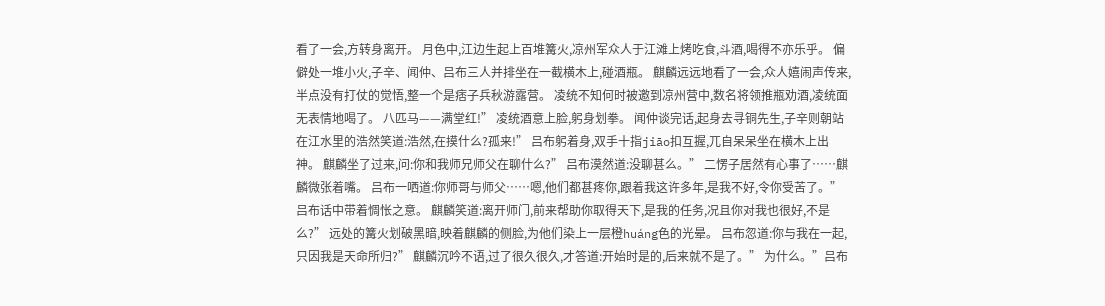看了一会,方转身离开。 月色中,江边生起上百堆篝火,凉州军众人于江滩上烤吃食,斗酒,喝得不亦乐乎。 偏僻处一堆小火,子辛、闻仲、吕布三人并排坐在一截横木上,碰酒瓶。 麒麟远远地看了一会,众人嬉闹声传来,半点没有打仗的觉悟,整一个是痞子兵秋游露营。 凌统不知何时被邀到凉州营中,数名将领推瓶劝酒,凌统面无表情地喝了。 八匹马——满堂红!” 凌统酒意上脸,躬身划拳。 闻仲谈完话,起身去寻铜先生,子辛则朝站在江水里的浩然笑道:浩然,在摸什么?孤来!” 吕布躬着身,双手十指jiāo扣互握,兀自呆呆坐在横木上出神。 麒麟坐了过来,问:你和我师兄师父在聊什么?” 吕布漠然道:没聊甚么。” 二愣子居然有心事了……麒麟微张着嘴。 吕布一哂道:你师哥与师父……嗯,他们都甚疼你,跟着我这许多年,是我不好,令你受苦了。” 吕布话中带着惆怅之意。 麒麟笑道:离开师门,前来帮助你取得天下,是我的任务,况且你对我也很好,不是么?” 远处的篝火划破黑暗,映着麒麟的侧脸,为他们染上一层橙huáng色的光晕。 吕布忽道:你与我在一起,只因我是天命所归?” 麒麟沉吟不语,过了很久很久,才答道:开始时是的,后来就不是了。” 为什么。”吕布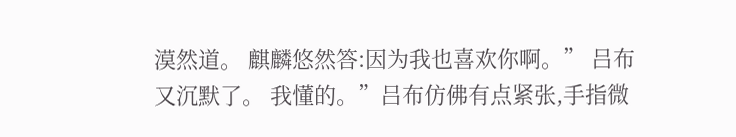漠然道。 麒麟悠然答:因为我也喜欢你啊。” 吕布又沉默了。 我懂的。”吕布仿佛有点紧张,手指微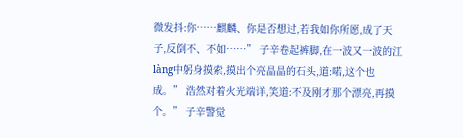微发抖:你……麒麟、你是否想过,若我如你所愿,成了天子,反倒不、不如……” 子辛卷起裤脚,在一波又一波的江làng中躬身摸索,摸出个亮晶晶的石头,道:喏,这个也成。” 浩然对着火光端详,笑道:不及刚才那个漂亮,再摸个。” 子辛警觉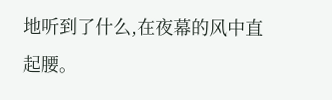地听到了什么,在夜幕的风中直起腰。